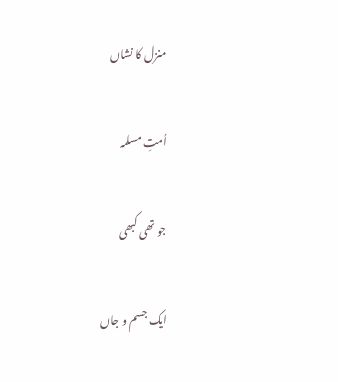منزل کا نشاں

اُمتِ مسلمہ

جو تھی کبھی

ایک جسم و جاں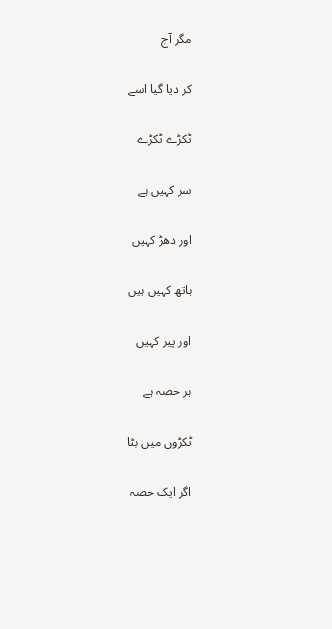مگر آج

کر دیا گیا اسے

ٹکڑے ٹکڑے

سر کہیں ہے

اور دھڑ کہیں

ہاتھ کہیں ہیں

اور پیر کہیں

ہر حصہ ہے

ٹکڑوں میں بٹا

اگر ایک حصہ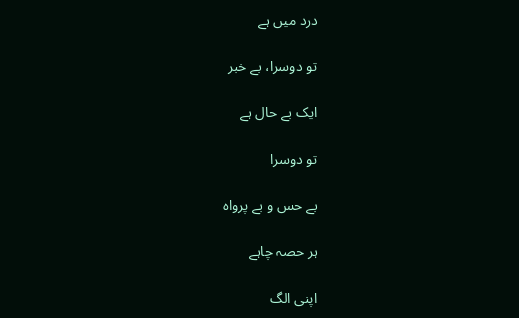درد میں ہے

تو دوسرا، بے خبر

ایک بے حال ہے

تو دوسرا

بے حس و بے پرواہ

ہر حصہ چاہے

اپنی الگ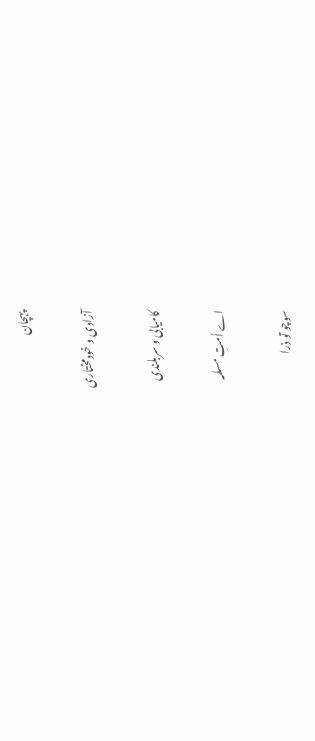پہچان

آزادی و خودمختاری

کامیابی و سربلندی

اے اُمتِ مسلمہ

سوچو تو ذرا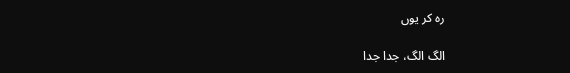رہ کر یوں

الگ الگ، جدا جدا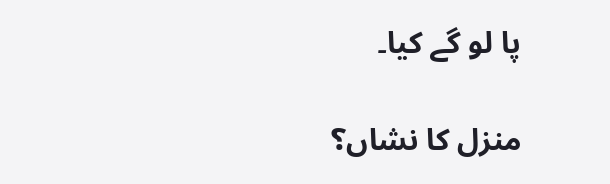پا لو گے کیا۔

منزل کا نشاں؟